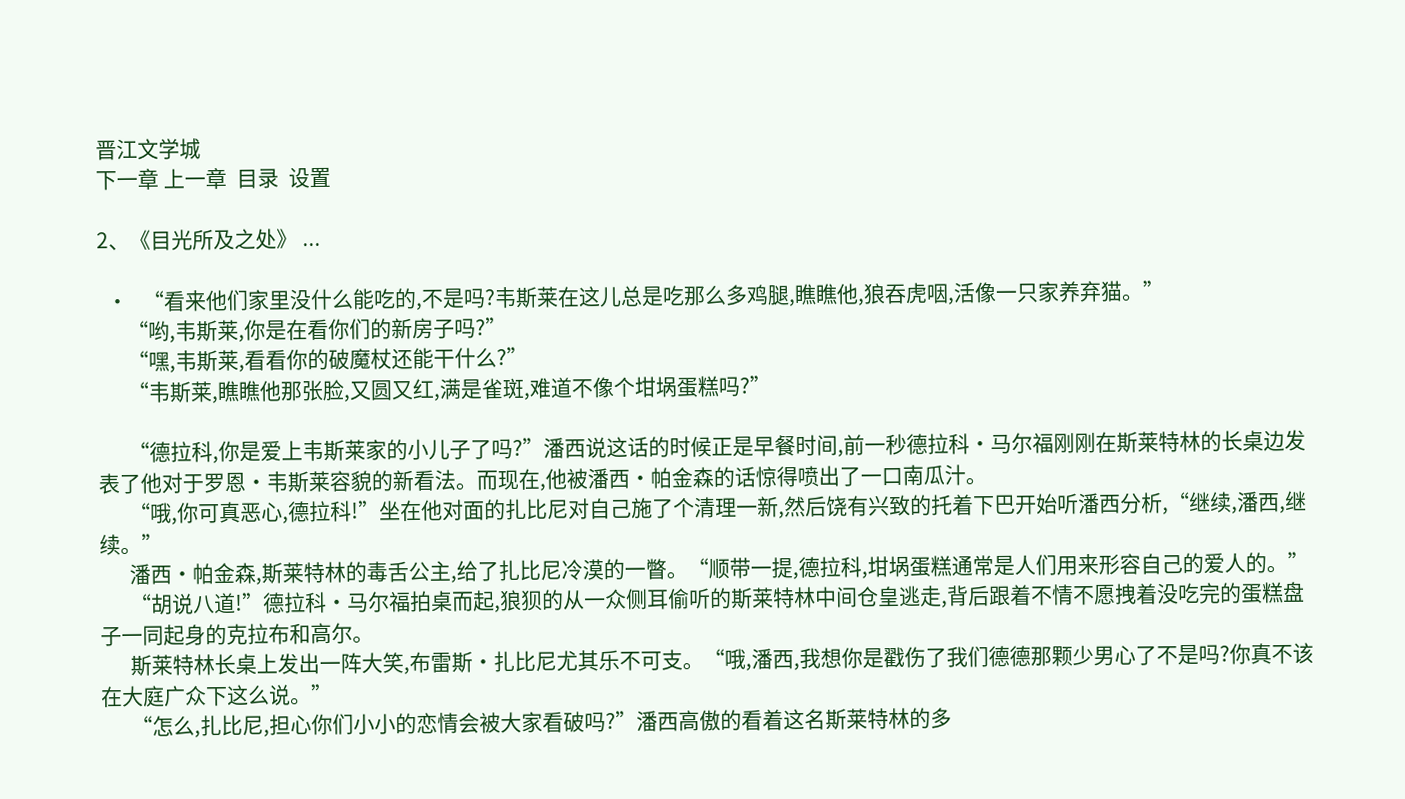晋江文学城
下一章 上一章  目录  设置

2、《目光所及之处》 ...

  •   “看来他们家里没什么能吃的,不是吗?韦斯莱在这儿总是吃那么多鸡腿,瞧瞧他,狼吞虎咽,活像一只家养弃猫。”
      “哟,韦斯莱,你是在看你们的新房子吗?”
      “嘿,韦斯莱,看看你的破魔杖还能干什么?”
      “韦斯莱,瞧瞧他那张脸,又圆又红,满是雀斑,难道不像个坩埚蛋糕吗?”

      “德拉科,你是爱上韦斯莱家的小儿子了吗?”潘西说这话的时候正是早餐时间,前一秒德拉科·马尔福刚刚在斯莱特林的长桌边发表了他对于罗恩·韦斯莱容貌的新看法。而现在,他被潘西·帕金森的话惊得喷出了一口南瓜汁。
      “哦,你可真恶心,德拉科!”坐在他对面的扎比尼对自己施了个清理一新,然后饶有兴致的托着下巴开始听潘西分析,“继续,潘西,继续。”
      潘西·帕金森,斯莱特林的毒舌公主,给了扎比尼冷漠的一瞥。“顺带一提,德拉科,坩埚蛋糕通常是人们用来形容自己的爱人的。”
      “胡说八道!”德拉科·马尔福拍桌而起,狼狈的从一众侧耳偷听的斯莱特林中间仓皇逃走,背后跟着不情不愿拽着没吃完的蛋糕盘子一同起身的克拉布和高尔。
      斯莱特林长桌上发出一阵大笑,布雷斯·扎比尼尤其乐不可支。“哦,潘西,我想你是戳伤了我们德德那颗少男心了不是吗?你真不该在大庭广众下这么说。”
      “怎么,扎比尼,担心你们小小的恋情会被大家看破吗?”潘西高傲的看着这名斯莱特林的多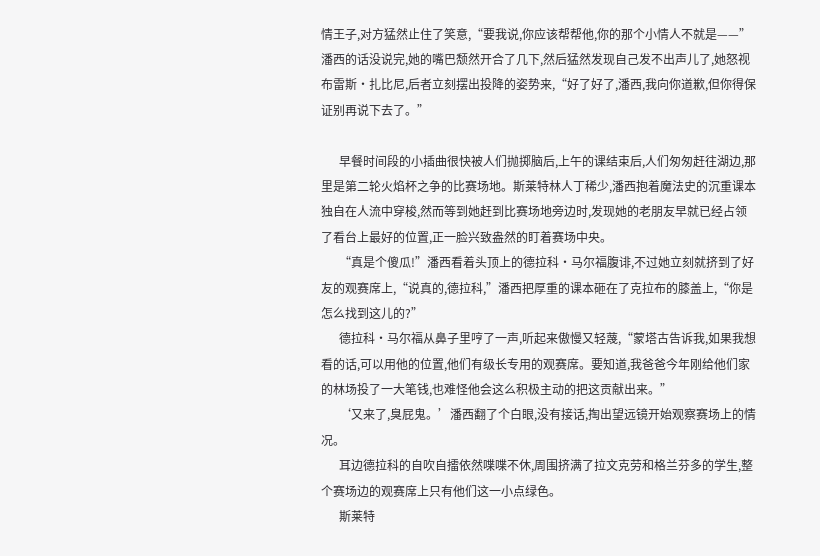情王子,对方猛然止住了笑意,“要我说,你应该帮帮他,你的那个小情人不就是——”潘西的话没说完,她的嘴巴颓然开合了几下,然后猛然发现自己发不出声儿了,她怒视布雷斯·扎比尼,后者立刻摆出投降的姿势来,“好了好了,潘西,我向你道歉,但你得保证别再说下去了。”

      早餐时间段的小插曲很快被人们抛掷脑后,上午的课结束后,人们匆匆赶往湖边,那里是第二轮火焰杯之争的比赛场地。斯莱特林人丁稀少,潘西抱着魔法史的沉重课本独自在人流中穿梭,然而等到她赶到比赛场地旁边时,发现她的老朋友早就已经占领了看台上最好的位置,正一脸兴致盎然的盯着赛场中央。
      “真是个傻瓜!”潘西看着头顶上的德拉科·马尔福腹诽,不过她立刻就挤到了好友的观赛席上,“说真的,德拉科,”潘西把厚重的课本砸在了克拉布的膝盖上,“你是怎么找到这儿的?”
      德拉科·马尔福从鼻子里哼了一声,听起来傲慢又轻蔑,“蒙塔古告诉我,如果我想看的话,可以用他的位置,他们有级长专用的观赛席。要知道,我爸爸今年刚给他们家的林场投了一大笔钱,也难怪他会这么积极主动的把这贡献出来。”
      ‘又来了,臭屁鬼。’潘西翻了个白眼,没有接话,掏出望远镜开始观察赛场上的情况。
      耳边德拉科的自吹自擂依然喋喋不休,周围挤满了拉文克劳和格兰芬多的学生,整个赛场边的观赛席上只有他们这一小点绿色。
      斯莱特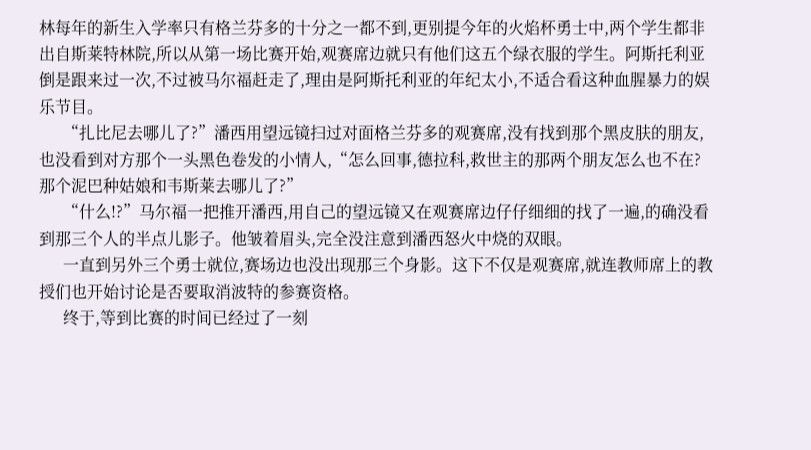林每年的新生入学率只有格兰芬多的十分之一都不到,更别提今年的火焰杯勇士中,两个学生都非出自斯莱特林院,所以从第一场比赛开始,观赛席边就只有他们这五个绿衣服的学生。阿斯托利亚倒是跟来过一次,不过被马尔福赶走了,理由是阿斯托利亚的年纪太小,不适合看这种血腥暴力的娱乐节目。
      “扎比尼去哪儿了?”潘西用望远镜扫过对面格兰芬多的观赛席,没有找到那个黑皮肤的朋友,也没看到对方那个一头黑色卷发的小情人,“怎么回事,德拉科,救世主的那两个朋友怎么也不在?那个泥巴种姑娘和韦斯莱去哪儿了?”
      “什么!?”马尔福一把推开潘西,用自己的望远镜又在观赛席边仔仔细细的找了一遍,的确没看到那三个人的半点儿影子。他皱着眉头,完全没注意到潘西怒火中烧的双眼。
      一直到另外三个勇士就位,赛场边也没出现那三个身影。这下不仅是观赛席,就连教师席上的教授们也开始讨论是否要取消波特的参赛资格。
      终于,等到比赛的时间已经过了一刻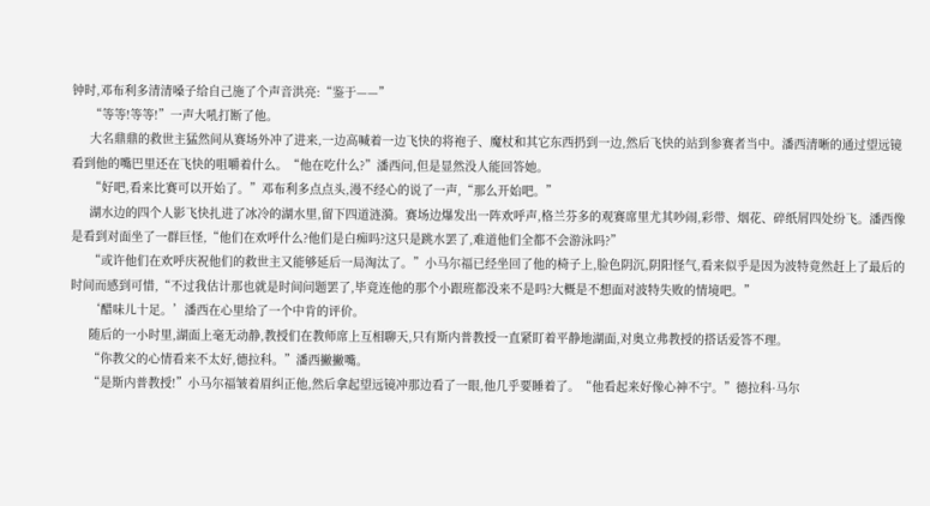钟时,邓布利多清清嗓子给自己施了个声音洪亮:“鉴于——”
      “等等!等等!”一声大吼打断了他。
      大名鼎鼎的救世主猛然间从赛场外冲了进来,一边高喊着一边飞快的将袍子、魔杖和其它东西扔到一边,然后飞快的站到参赛者当中。潘西清晰的通过望远镜看到他的嘴巴里还在飞快的咀嚼着什么。“他在吃什么?”潘西问,但是显然没人能回答她。
      “好吧,看来比赛可以开始了。”邓布利多点点头,漫不经心的说了一声,“那么开始吧。”
      湖水边的四个人影飞快扎进了冰冷的湖水里,留下四道涟漪。赛场边爆发出一阵欢呼声,格兰芬多的观赛席里尤其吵闹,彩带、烟花、碎纸屑四处纷飞。潘西像是看到对面坐了一群巨怪,“他们在欢呼什么?他们是白痴吗?这只是跳水罢了,难道他们全都不会游泳吗?”
      “或许他们在欢呼庆祝他们的救世主又能够延后一局淘汰了。”小马尔福已经坐回了他的椅子上,脸色阴沉,阴阳怪气,看来似乎是因为波特竟然赶上了最后的时间而感到可惜,“不过我估计那也就是时间问题罢了,毕竟连他的那个小跟班都没来不是吗?大概是不想面对波特失败的情境吧。”
      ‘醋味儿十足。’潘西在心里给了一个中肯的评价。
      随后的一小时里,湖面上毫无动静,教授们在教师席上互相聊天,只有斯内普教授一直紧盯着平静地湖面,对奥立弗教授的搭话爱答不理。
      “你教父的心情看来不太好,德拉科。”潘西撇撇嘴。
      “是斯内普教授!”小马尔福皱着眉纠正他,然后拿起望远镜冲那边看了一眼,他几乎要睡着了。“他看起来好像心神不宁。”德拉科·马尔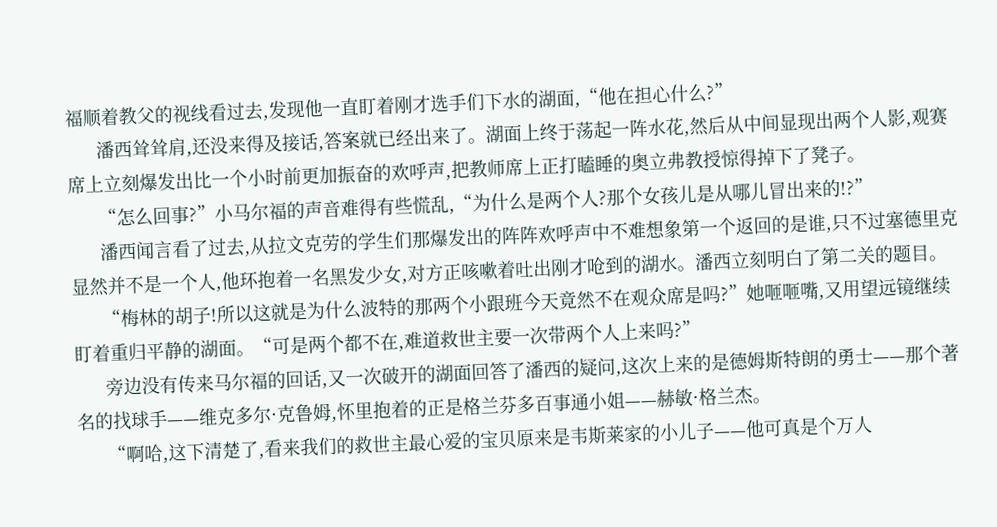福顺着教父的视线看过去,发现他一直盯着刚才选手们下水的湖面,“他在担心什么?”
      潘西耸耸肩,还没来得及接话,答案就已经出来了。湖面上终于荡起一阵水花,然后从中间显现出两个人影,观赛席上立刻爆发出比一个小时前更加振奋的欢呼声,把教师席上正打瞌睡的奥立弗教授惊得掉下了凳子。
      “怎么回事?”小马尔福的声音难得有些慌乱,“为什么是两个人?那个女孩儿是从哪儿冒出来的!?”
      潘西闻言看了过去,从拉文克劳的学生们那爆发出的阵阵欢呼声中不难想象第一个返回的是谁,只不过塞德里克显然并不是一个人,他环抱着一名黑发少女,对方正咳嗽着吐出刚才呛到的湖水。潘西立刻明白了第二关的题目。
      “梅林的胡子!所以这就是为什么波特的那两个小跟班今天竟然不在观众席是吗?”她咂咂嘴,又用望远镜继续盯着重归平静的湖面。“可是两个都不在,难道救世主要一次带两个人上来吗?”
      旁边没有传来马尔福的回话,又一次破开的湖面回答了潘西的疑问,这次上来的是德姆斯特朗的勇士——那个著名的找球手——维克多尔·克鲁姆,怀里抱着的正是格兰芬多百事通小姐——赫敏·格兰杰。
      “啊哈,这下清楚了,看来我们的救世主最心爱的宝贝原来是韦斯莱家的小儿子——他可真是个万人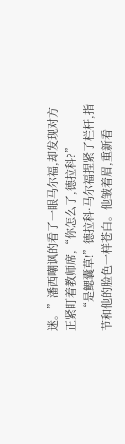迷。”潘西嘲讽的看了一眼马尔福,却发现对方正紧盯着教师席,“你怎么了,德拉科?”
      “是鳃囊草!”德拉科·马尔福捏紧了栏杆,指节和他的脸色一样苍白。他皱着眉,重新看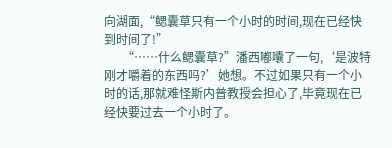向湖面,“鳃囊草只有一个小时的时间,现在已经快到时间了!”
      “……什么鳃囊草?”潘西嘟囔了一句,‘是波特刚才嚼着的东西吗?’她想。不过如果只有一个小时的话,那就难怪斯内普教授会担心了,毕竟现在已经快要过去一个小时了。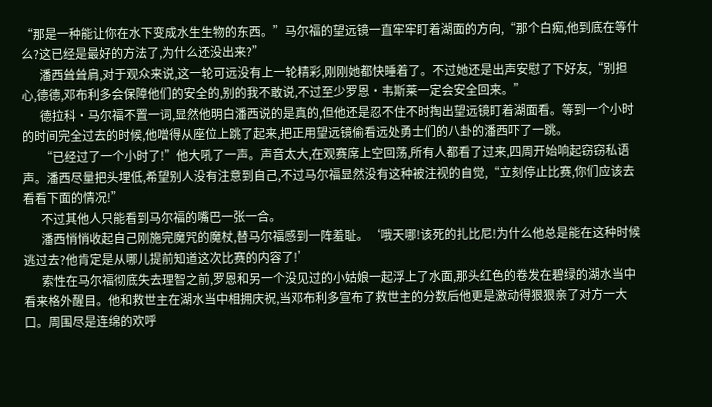“那是一种能让你在水下变成水生生物的东西。”马尔福的望远镜一直牢牢盯着湖面的方向,“那个白痴,他到底在等什么?这已经是最好的方法了,为什么还没出来?”
      潘西耸耸肩,对于观众来说,这一轮可远没有上一轮精彩,刚刚她都快睡着了。不过她还是出声安慰了下好友,“别担心,德德,邓布利多会保障他们的安全的,别的我不敢说,不过至少罗恩·韦斯莱一定会安全回来。”
      德拉科·马尔福不置一词,显然他明白潘西说的是真的,但他还是忍不住不时掏出望远镜盯着湖面看。等到一个小时的时间完全过去的时候,他噌得从座位上跳了起来,把正用望远镜偷看远处勇士们的八卦的潘西吓了一跳。
      “已经过了一个小时了!”他大吼了一声。声音太大,在观赛席上空回荡,所有人都看了过来,四周开始响起窃窃私语声。潘西尽量把头埋低,希望别人没有注意到自己,不过马尔福显然没有这种被注视的自觉,“立刻停止比赛,你们应该去看看下面的情况!”
      不过其他人只能看到马尔福的嘴巴一张一合。
      潘西悄悄收起自己刚施完魔咒的魔杖,替马尔福感到一阵羞耻。‘哦天哪!该死的扎比尼!为什么他总是能在这种时候逃过去?他肯定是从哪儿提前知道这次比赛的内容了!’
      索性在马尔福彻底失去理智之前,罗恩和另一个没见过的小姑娘一起浮上了水面,那头红色的卷发在碧绿的湖水当中看来格外醒目。他和救世主在湖水当中相拥庆祝,当邓布利多宣布了救世主的分数后他更是激动得狠狠亲了对方一大口。周围尽是连绵的欢呼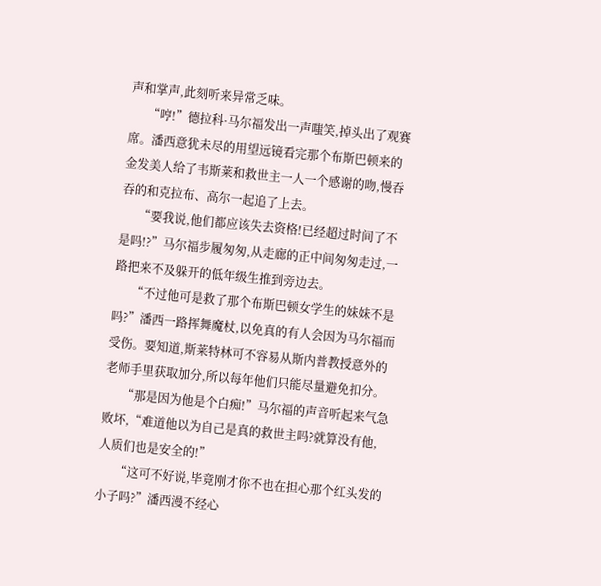声和掌声,此刻听来异常乏味。
      “哼!”德拉科·马尔福发出一声嗤笑,掉头出了观赛席。潘西意犹未尽的用望远镜看完那个布斯巴顿来的金发美人给了韦斯莱和救世主一人一个感谢的吻,慢吞吞的和克拉布、高尔一起追了上去。
      “要我说,他们都应该失去资格!已经超过时间了不是吗!?”马尔福步履匆匆,从走廊的正中间匆匆走过,一路把来不及躲开的低年级生推到旁边去。
      “不过他可是救了那个布斯巴顿女学生的妹妹不是吗?”潘西一路挥舞魔杖,以免真的有人会因为马尔福而受伤。要知道,斯莱特林可不容易从斯内普教授意外的老师手里获取加分,所以每年他们只能尽量避免扣分。
      “那是因为他是个白痴!”马尔福的声音听起来气急败坏,“难道他以为自己是真的救世主吗?就算没有他,人质们也是安全的!”
      “这可不好说,毕竟刚才你不也在担心那个红头发的小子吗?”潘西漫不经心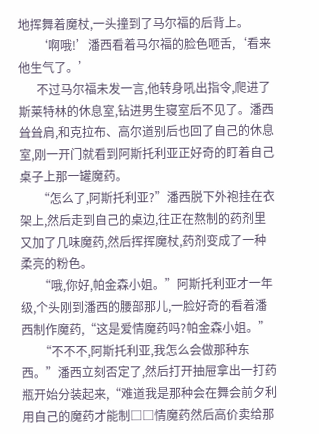地挥舞着魔杖,一头撞到了马尔福的后背上。
      ‘啊哦!’潘西看着马尔福的脸色咂舌,‘看来他生气了。’
      不过马尔福未发一言,他转身吼出指令,爬进了斯莱特林的休息室,钻进男生寝室后不见了。潘西耸耸肩,和克拉布、高尔道别后也回了自己的休息室,刚一开门就看到阿斯托利亚正好奇的盯着自己桌子上那一罐魔药。
      “怎么了,阿斯托利亚?”潘西脱下外袍挂在衣架上,然后走到自己的桌边,往正在熬制的药剂里又加了几味魔药,然后挥挥魔杖,药剂变成了一种柔亮的粉色。
      “哦,你好,帕金森小姐。”阿斯托利亚才一年级,个头刚到潘西的腰部那儿,一脸好奇的看着潘西制作魔药,“这是爱情魔药吗?帕金森小姐。”
      “不不不,阿斯托利亚,我怎么会做那种东西。”潘西立刻否定了,然后打开抽屉拿出一打药瓶开始分装起来,“难道我是那种会在舞会前夕利用自己的魔药才能制□□情魔药然后高价卖给那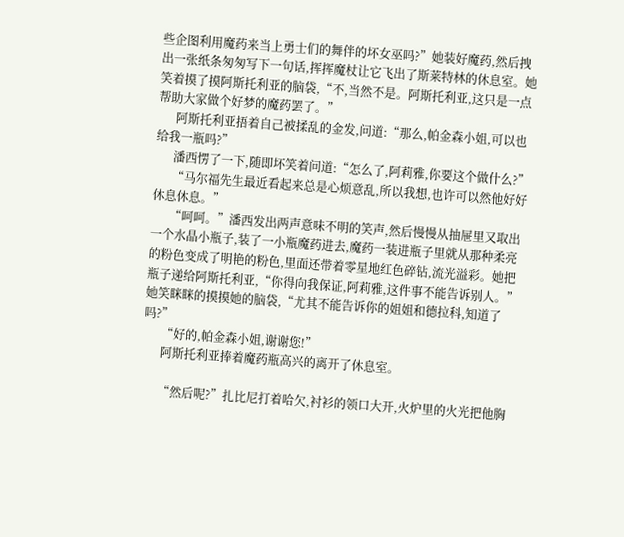些企图利用魔药来当上勇士们的舞伴的坏女巫吗?”她装好魔药,然后拽出一张纸条匆匆写下一句话,挥挥魔杖让它飞出了斯莱特林的休息室。她笑着摸了摸阿斯托利亚的脑袋,“不,当然不是。阿斯托利亚,这只是一点帮助大家做个好梦的魔药罢了。”
      阿斯托利亚捂着自己被揉乱的金发,问道:“那么,帕金森小姐,可以也给我一瓶吗?”
      潘西愣了一下,随即坏笑着问道:“怎么了,阿莉雅,你要这个做什么?”
      “马尔福先生最近看起来总是心烦意乱,所以我想,也许可以然他好好休息休息。”
      “呵呵。”潘西发出两声意味不明的笑声,然后慢慢从抽屉里又取出一个水晶小瓶子,装了一小瓶魔药进去,魔药一装进瓶子里就从那种柔亮的粉色变成了明艳的粉色,里面还带着零星地红色碎钻,流光溢彩。她把瓶子递给阿斯托利亚,“你得向我保证,阿莉雅,这件事不能告诉别人。”她笑眯眯的摸摸她的脑袋,“尤其不能告诉你的姐姐和德拉科,知道了吗?”
      “好的,帕金森小姐,谢谢您!”
      阿斯托利亚捧着魔药瓶高兴的离开了休息室。

      “然后呢?”扎比尼打着哈欠,衬衫的领口大开,火炉里的火光把他胸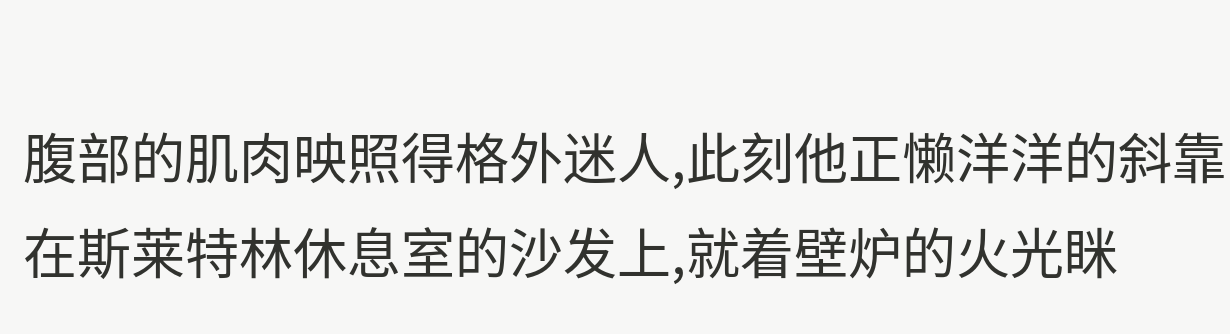腹部的肌肉映照得格外迷人,此刻他正懒洋洋的斜靠在斯莱特林休息室的沙发上,就着壁炉的火光眯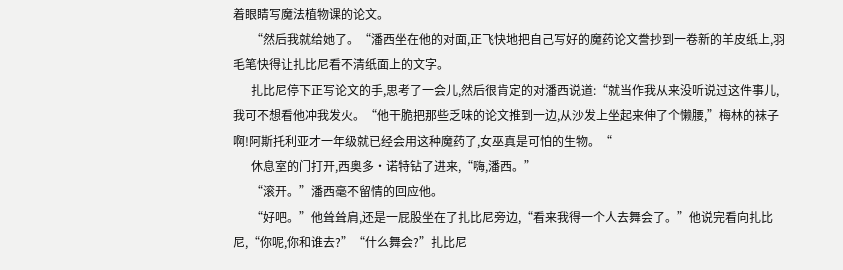着眼睛写魔法植物课的论文。
      “然后我就给她了。“潘西坐在他的对面,正飞快地把自己写好的魔药论文誊抄到一卷新的羊皮纸上,羽毛笔快得让扎比尼看不清纸面上的文字。
      扎比尼停下正写论文的手,思考了一会儿,然后很肯定的对潘西说道:“就当作我从来没听说过这件事儿,我可不想看他冲我发火。“他干脆把那些乏味的论文推到一边,从沙发上坐起来伸了个懒腰,”梅林的袜子啊!阿斯托利亚才一年级就已经会用这种魔药了,女巫真是可怕的生物。“
      休息室的门打开,西奥多·诺特钻了进来,“嗨,潘西。”
      “滚开。”潘西毫不留情的回应他。
      “好吧。”他耸耸肩,还是一屁股坐在了扎比尼旁边,“看来我得一个人去舞会了。”他说完看向扎比尼,“你呢,你和谁去?”“什么舞会?”扎比尼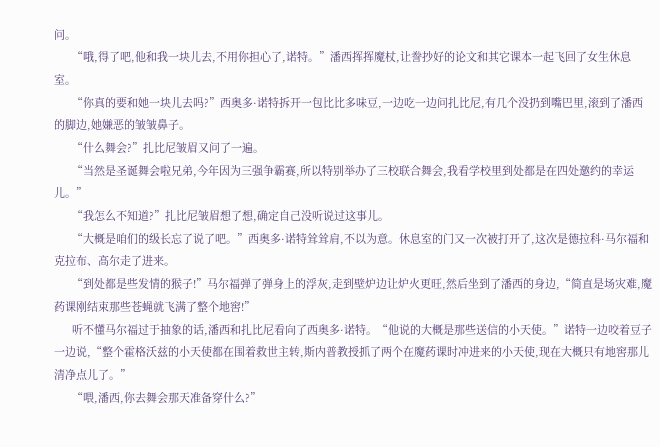问。
      “哦,得了吧,他和我一块儿去,不用你担心了,诺特。”潘西挥挥魔杖,让誊抄好的论文和其它课本一起飞回了女生休息室。
      “你真的要和她一块儿去吗?”西奥多·诺特拆开一包比比多味豆,一边吃一边问扎比尼,有几个没扔到嘴巴里,滚到了潘西的脚边,她嫌恶的皱皱鼻子。
      “什么舞会?”扎比尼皱眉又问了一遍。
      “当然是圣诞舞会啦兄弟,今年因为三强争霸赛,所以特别举办了三校联合舞会,我看学校里到处都是在四处邀约的幸运儿。”
      “我怎么不知道?”扎比尼皱眉想了想,确定自己没听说过这事儿。
      “大概是咱们的级长忘了说了吧。”西奥多·诺特耸耸肩,不以为意。休息室的门又一次被打开了,这次是德拉科·马尔福和克拉布、高尔走了进来。
      “到处都是些发情的猴子!”马尔福弹了弹身上的浮灰,走到壁炉边让炉火更旺,然后坐到了潘西的身边,“简直是场灾难,魔药课刚结束那些苍蝇就飞满了整个地窖!”
      听不懂马尔福过于抽象的话,潘西和扎比尼看向了西奥多·诺特。“他说的大概是那些送信的小天使。”诺特一边咬着豆子一边说,“整个霍格沃兹的小天使都在围着救世主转,斯内普教授抓了两个在魔药课时冲进来的小天使,现在大概只有地窖那儿清净点儿了。”
      “喂,潘西,你去舞会那天准备穿什么?”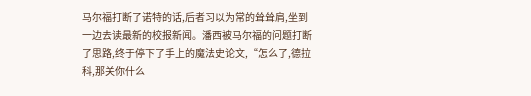马尔福打断了诺特的话,后者习以为常的耸耸肩,坐到一边去读最新的校报新闻。潘西被马尔福的问题打断了思路,终于停下了手上的魔法史论文,“怎么了,德拉科,那关你什么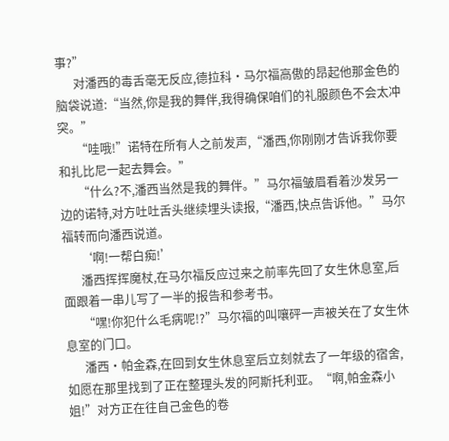事?”
      对潘西的毒舌毫无反应,德拉科·马尔福高傲的昂起他那金色的脑袋说道:“当然,你是我的舞伴,我得确保咱们的礼服颜色不会太冲突。”
      “哇哦!”诺特在所有人之前发声,“潘西,你刚刚才告诉我你要和扎比尼一起去舞会。”
      “什么?不,潘西当然是我的舞伴。”马尔福皱眉看着沙发另一边的诺特,对方吐吐舌头继续埋头读报,“潘西,快点告诉他。”马尔福转而向潘西说道。
      ‘啊!一帮白痴!’
      潘西挥挥魔杖,在马尔福反应过来之前率先回了女生休息室,后面跟着一串儿写了一半的报告和参考书。
      “嘿!你犯什么毛病呢!?”马尔福的叫嚷砰一声被关在了女生休息室的门口。
      潘西·帕金森,在回到女生休息室后立刻就去了一年级的宿舍,如愿在那里找到了正在整理头发的阿斯托利亚。“啊,帕金森小姐!”对方正在往自己金色的卷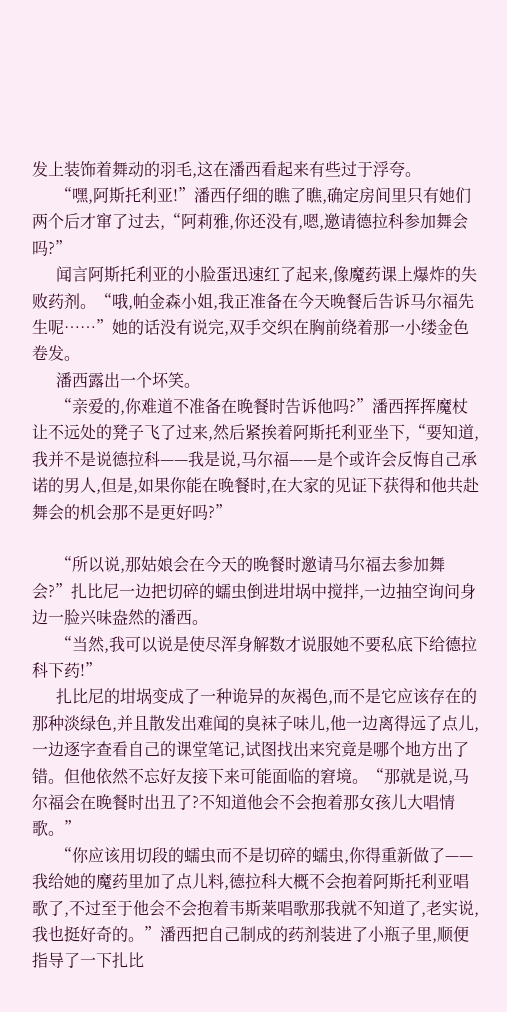发上装饰着舞动的羽毛,这在潘西看起来有些过于浮夸。
      “嘿,阿斯托利亚!”潘西仔细的瞧了瞧,确定房间里只有她们两个后才窜了过去,“阿莉雅,你还没有,嗯,邀请德拉科参加舞会吗?”
      闻言阿斯托利亚的小脸蛋迅速红了起来,像魔药课上爆炸的失败药剂。“哦,帕金森小姐,我正准备在今天晚餐后告诉马尔福先生呢……”她的话没有说完,双手交织在胸前绕着那一小缕金色卷发。
      潘西露出一个坏笑。
      “亲爱的,你难道不准备在晚餐时告诉他吗?”潘西挥挥魔杖让不远处的凳子飞了过来,然后紧挨着阿斯托利亚坐下,“要知道,我并不是说德拉科——我是说,马尔福——是个或许会反悔自己承诺的男人,但是,如果你能在晚餐时,在大家的见证下获得和他共赴舞会的机会那不是更好吗?”

      “所以说,那姑娘会在今天的晚餐时邀请马尔福去参加舞会?”扎比尼一边把切碎的蠕虫倒进坩埚中搅拌,一边抽空询问身边一脸兴味盎然的潘西。
      “当然,我可以说是使尽浑身解数才说服她不要私底下给德拉科下药!”
      扎比尼的坩埚变成了一种诡异的灰褐色,而不是它应该存在的那种淡绿色,并且散发出难闻的臭袜子味儿,他一边离得远了点儿,一边逐字查看自己的课堂笔记,试图找出来究竟是哪个地方出了错。但他依然不忘好友接下来可能面临的窘境。“那就是说,马尔福会在晚餐时出丑了?不知道他会不会抱着那女孩儿大唱情歌。”
      “你应该用切段的蠕虫而不是切碎的蠕虫,你得重新做了——我给她的魔药里加了点儿料,德拉科大概不会抱着阿斯托利亚唱歌了,不过至于他会不会抱着韦斯莱唱歌那我就不知道了,老实说,我也挺好奇的。”潘西把自己制成的药剂装进了小瓶子里,顺便指导了一下扎比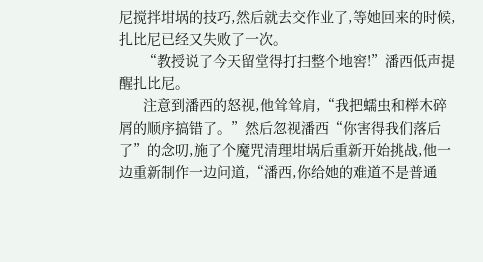尼搅拌坩埚的技巧,然后就去交作业了,等她回来的时候,扎比尼已经又失败了一次。
      “教授说了今天留堂得打扫整个地窖!”潘西低声提醒扎比尼。
      注意到潘西的怒视,他耸耸肩,“我把蠕虫和榉木碎屑的顺序搞错了。”然后忽视潘西“你害得我们落后了”的念叨,施了个魔咒清理坩埚后重新开始挑战,他一边重新制作一边问道,“潘西,你给她的难道不是普通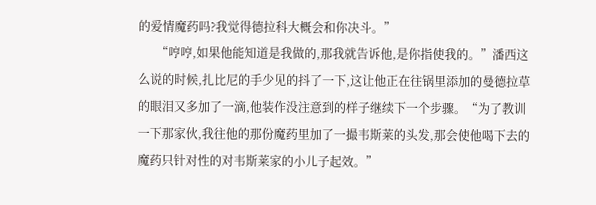的爱情魔药吗?我觉得德拉科大概会和你决斗。”
      “哼哼,如果他能知道是我做的,那我就告诉他,是你指使我的。”潘西这么说的时候,扎比尼的手少见的抖了一下,这让他正在往锅里添加的曼德拉草的眼泪又多加了一滴,他装作没注意到的样子继续下一个步骤。“为了教训一下那家伙,我往他的那份魔药里加了一撮韦斯莱的头发,那会使他喝下去的魔药只针对性的对韦斯莱家的小儿子起效。”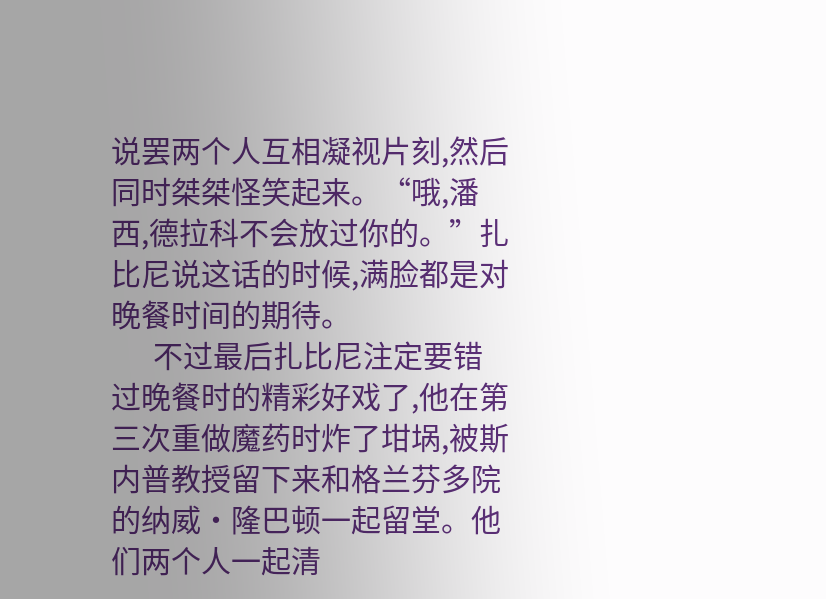说罢两个人互相凝视片刻,然后同时桀桀怪笑起来。“哦,潘西,德拉科不会放过你的。”扎比尼说这话的时候,满脸都是对晚餐时间的期待。
      不过最后扎比尼注定要错过晚餐时的精彩好戏了,他在第三次重做魔药时炸了坩埚,被斯内普教授留下来和格兰芬多院的纳威·隆巴顿一起留堂。他们两个人一起清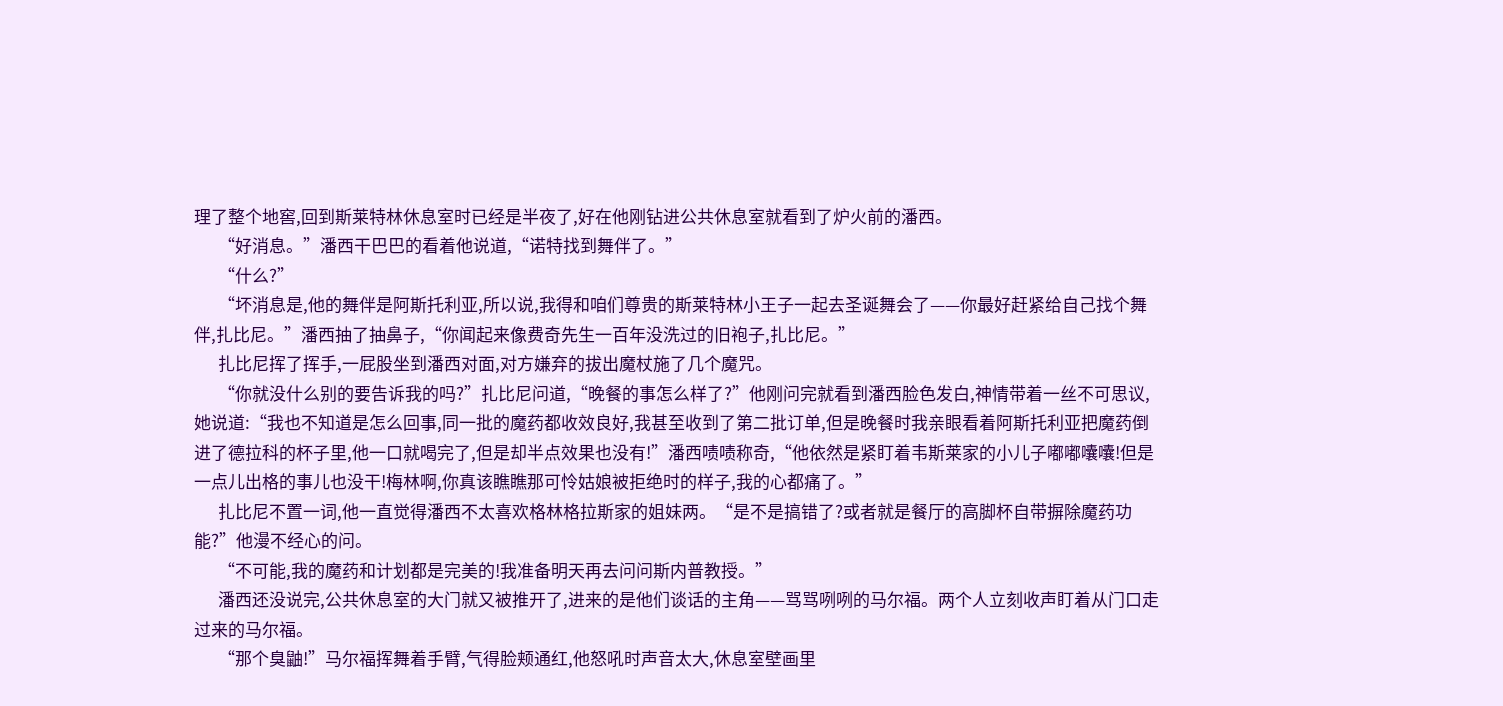理了整个地窖,回到斯莱特林休息室时已经是半夜了,好在他刚钻进公共休息室就看到了炉火前的潘西。
      “好消息。”潘西干巴巴的看着他说道,“诺特找到舞伴了。”
      “什么?”
      “坏消息是,他的舞伴是阿斯托利亚,所以说,我得和咱们尊贵的斯莱特林小王子一起去圣诞舞会了——你最好赶紧给自己找个舞伴,扎比尼。”潘西抽了抽鼻子,“你闻起来像费奇先生一百年没洗过的旧袍子,扎比尼。”
      扎比尼挥了挥手,一屁股坐到潘西对面,对方嫌弃的拔出魔杖施了几个魔咒。
      “你就没什么别的要告诉我的吗?”扎比尼问道,“晚餐的事怎么样了?”他刚问完就看到潘西脸色发白,神情带着一丝不可思议,她说道:“我也不知道是怎么回事,同一批的魔药都收效良好,我甚至收到了第二批订单,但是晚餐时我亲眼看着阿斯托利亚把魔药倒进了德拉科的杯子里,他一口就喝完了,但是却半点效果也没有!”潘西啧啧称奇,“他依然是紧盯着韦斯莱家的小儿子嘟嘟囔囔!但是一点儿出格的事儿也没干!梅林啊,你真该瞧瞧那可怜姑娘被拒绝时的样子,我的心都痛了。”
      扎比尼不置一词,他一直觉得潘西不太喜欢格林格拉斯家的姐妹两。“是不是搞错了?或者就是餐厅的高脚杯自带摒除魔药功能?”他漫不经心的问。
      “不可能,我的魔药和计划都是完美的!我准备明天再去问问斯内普教授。”
      潘西还没说完,公共休息室的大门就又被推开了,进来的是他们谈话的主角——骂骂咧咧的马尔福。两个人立刻收声盯着从门口走过来的马尔福。
      “那个臭鼬!”马尔福挥舞着手臂,气得脸颊通红,他怒吼时声音太大,休息室壁画里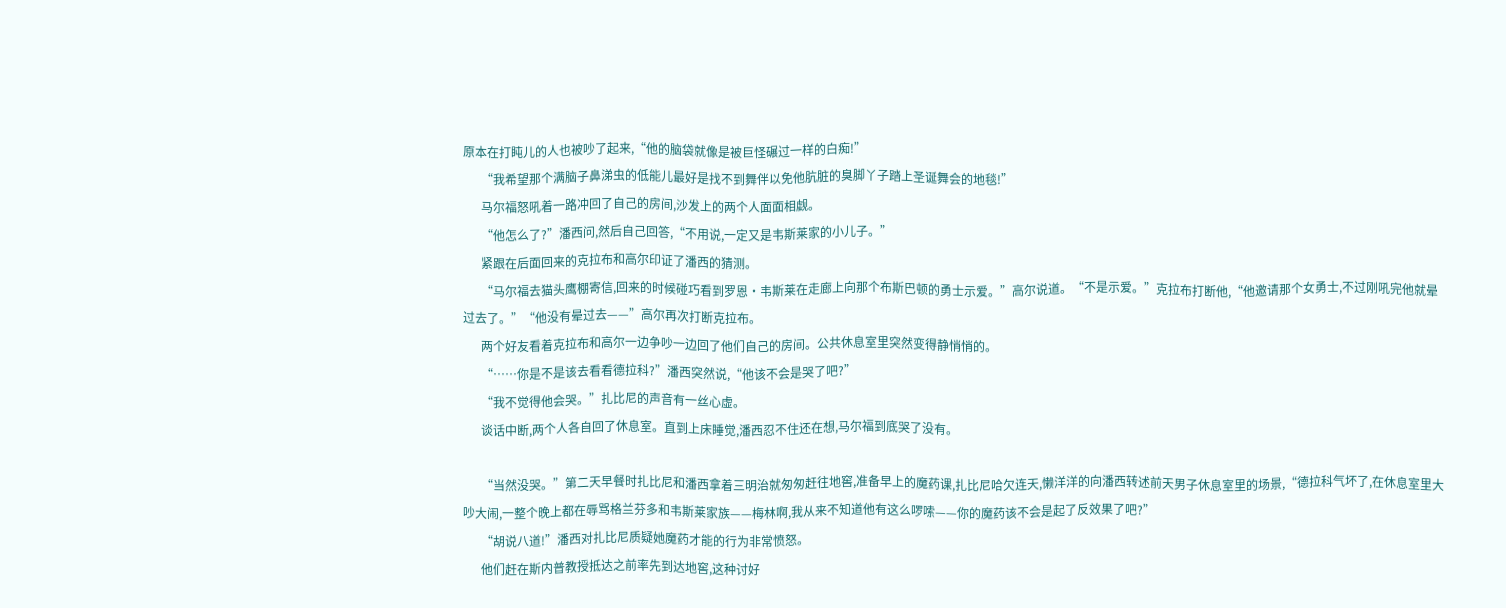原本在打盹儿的人也被吵了起来,“他的脑袋就像是被巨怪碾过一样的白痴!”
      “我希望那个满脑子鼻涕虫的低能儿最好是找不到舞伴以免他肮脏的臭脚丫子踏上圣诞舞会的地毯!”
      马尔福怒吼着一路冲回了自己的房间,沙发上的两个人面面相觑。
      “他怎么了?”潘西问,然后自己回答,“不用说,一定又是韦斯莱家的小儿子。”
      紧跟在后面回来的克拉布和高尔印证了潘西的猜测。
      “马尔福去猫头鹰棚寄信,回来的时候碰巧看到罗恩·韦斯莱在走廊上向那个布斯巴顿的勇士示爱。”高尔说道。“不是示爱。”克拉布打断他,“他邀请那个女勇士,不过刚吼完他就晕过去了。”“他没有晕过去——”高尔再次打断克拉布。
      两个好友看着克拉布和高尔一边争吵一边回了他们自己的房间。公共休息室里突然变得静悄悄的。
      “……你是不是该去看看德拉科?”潘西突然说,“他该不会是哭了吧?”
      “我不觉得他会哭。”扎比尼的声音有一丝心虚。
      谈话中断,两个人各自回了休息室。直到上床睡觉,潘西忍不住还在想,马尔福到底哭了没有。

      “当然没哭。”第二天早餐时扎比尼和潘西拿着三明治就匆匆赶往地窖,准备早上的魔药课,扎比尼哈欠连天,懒洋洋的向潘西转述前天男子休息室里的场景,“德拉科气坏了,在休息室里大吵大闹,一整个晚上都在辱骂格兰芬多和韦斯莱家族——梅林啊,我从来不知道他有这么啰嗦——你的魔药该不会是起了反效果了吧?”
      “胡说八道!”潘西对扎比尼质疑她魔药才能的行为非常愤怒。
      他们赶在斯内普教授抵达之前率先到达地窖,这种讨好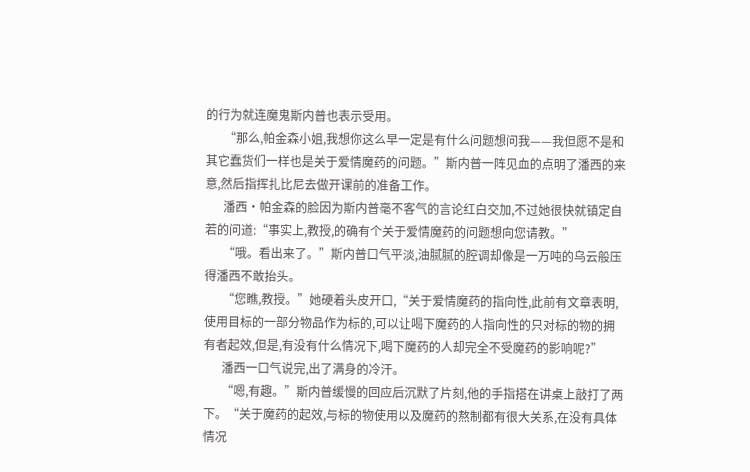的行为就连魔鬼斯内普也表示受用。
      “那么,帕金森小姐,我想你这么早一定是有什么问题想问我——我但愿不是和其它蠢货们一样也是关于爱情魔药的问题。”斯内普一阵见血的点明了潘西的来意,然后指挥扎比尼去做开课前的准备工作。
      潘西·帕金森的脸因为斯内普毫不客气的言论红白交加,不过她很快就镇定自若的问道:“事实上,教授,的确有个关于爱情魔药的问题想向您请教。”
      “哦。看出来了。”斯内普口气平淡,油腻腻的腔调却像是一万吨的乌云般压得潘西不敢抬头。
      “您瞧,教授。”她硬着头皮开口,“关于爱情魔药的指向性,此前有文章表明,使用目标的一部分物品作为标的,可以让喝下魔药的人指向性的只对标的物的拥有者起效,但是,有没有什么情况下,喝下魔药的人却完全不受魔药的影响呢?”
      潘西一口气说完,出了满身的冷汗。
      “嗯,有趣。”斯内普缓慢的回应后沉默了片刻,他的手指搭在讲桌上敲打了两下。“关于魔药的起效,与标的物使用以及魔药的熬制都有很大关系,在没有具体情况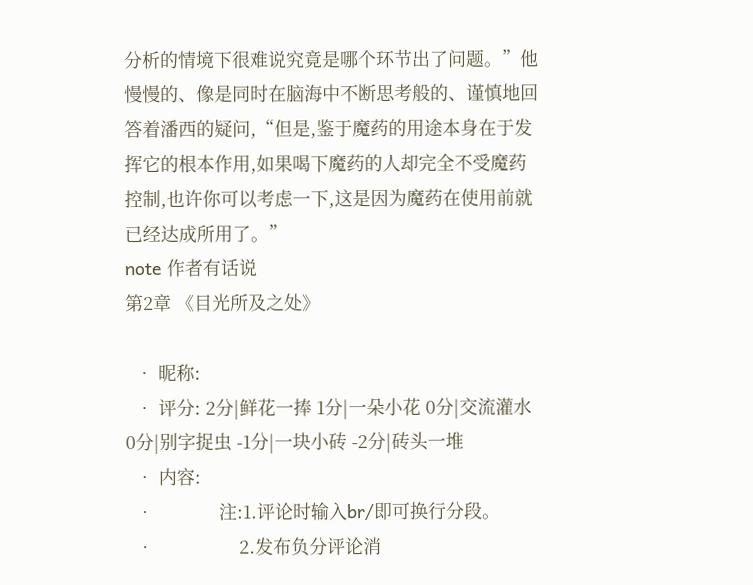分析的情境下很难说究竟是哪个环节出了问题。”他慢慢的、像是同时在脑海中不断思考般的、谨慎地回答着潘西的疑问,“但是,鉴于魔药的用途本身在于发挥它的根本作用,如果喝下魔药的人却完全不受魔药控制,也许你可以考虑一下,这是因为魔药在使用前就已经达成所用了。”
note 作者有话说
第2章 《目光所及之处》

  • 昵称:
  • 评分: 2分|鲜花一捧 1分|一朵小花 0分|交流灌水 0分|别字捉虫 -1分|一块小砖 -2分|砖头一堆
  • 内容:
  •             注:1.评论时输入br/即可换行分段。
  •                 2.发布负分评论消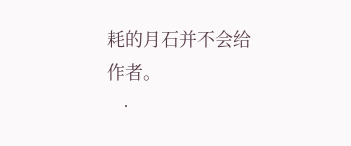耗的月石并不会给作者。
  •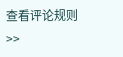查看评论规则>>